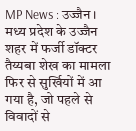MP News : उज्जैन। मध्य प्रदेश के उज्जैन शहर में फर्जी डॉक्टर तैय्यबा शेख का मामला फिर से सुर्खियों में आ गया है, जो पहले से विवादों से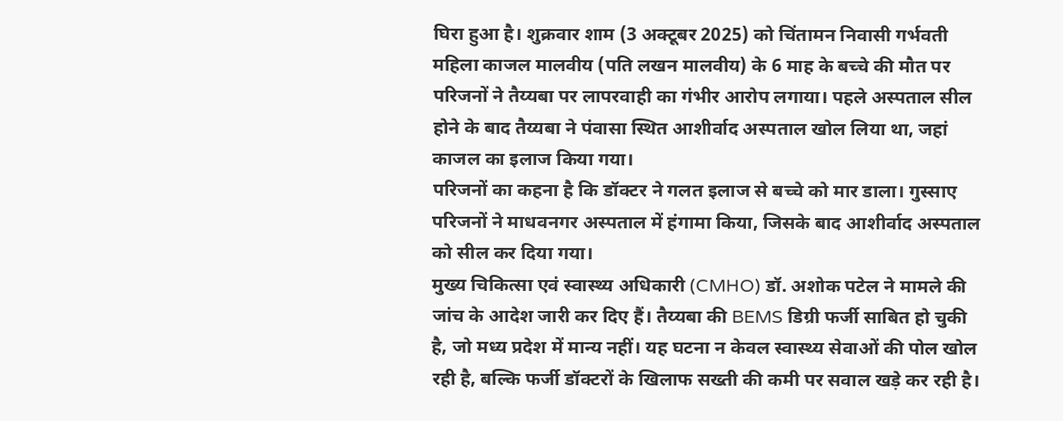घिरा हुआ है। शुक्रवार शाम (3 अक्टूबर 2025) को चिंतामन निवासी गर्भवती महिला काजल मालवीय (पति लखन मालवीय) के 6 माह के बच्चे की मौत पर परिजनों ने तैय्यबा पर लापरवाही का गंभीर आरोप लगाया। पहले अस्पताल सील होने के बाद तैय्यबा ने पंवासा स्थित आशीर्वाद अस्पताल खोल लिया था, जहां काजल का इलाज किया गया।
परिजनों का कहना है कि डॉक्टर ने गलत इलाज से बच्चे को मार डाला। गुस्साए परिजनों ने माधवनगर अस्पताल में हंगामा किया, जिसके बाद आशीर्वाद अस्पताल को सील कर दिया गया।
मुख्य चिकित्सा एवं स्वास्थ्य अधिकारी (CMHO) डॉ. अशोक पटेल ने मामले की जांच के आदेश जारी कर दिए हैं। तैय्यबा की BEMS डिग्री फर्जी साबित हो चुकी है, जो मध्य प्रदेश में मान्य नहीं। यह घटना न केवल स्वास्थ्य सेवाओं की पोल खोल रही है, बल्कि फर्जी डॉक्टरों के खिलाफ सख्ती की कमी पर सवाल खड़े कर रही है।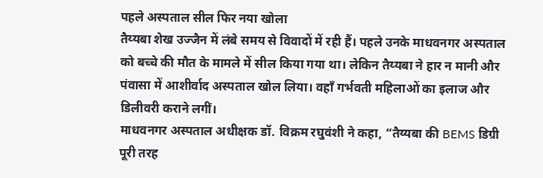पहले अस्पताल सील फिर नया खोला
तैय्यबा शेख उज्जैन में लंबे समय से विवादों में रही हैं। पहले उनके माधवनगर अस्पताल को बच्चे की मौत के मामले में सील किया गया था। लेकिन तैय्यबा ने हार न मानी और पंवासा में आशीर्वाद अस्पताल खोल लिया। वहाँ गर्भवती महिलाओं का इलाज और डिलीवरी कराने लगीं।
माधवनगर अस्पताल अधीक्षक डॉ. विक्रम रघुवंशी ने कहा, “तैय्यबा की BEMS डिग्री पूरी तरह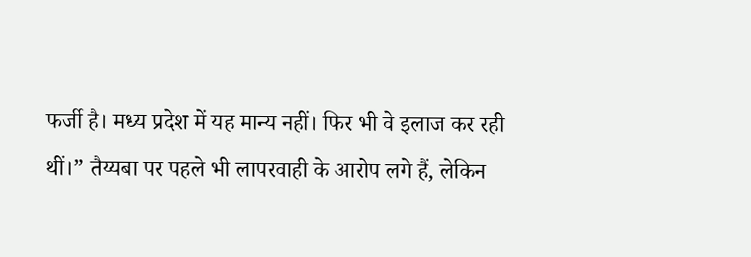फर्जी है। मध्य प्रदेश में यह मान्य नहीं। फिर भी वे इलाज कर रही थीं।” तैय्यबा पर पहले भी लापरवाही के आरोप लगे हैं, लेकिन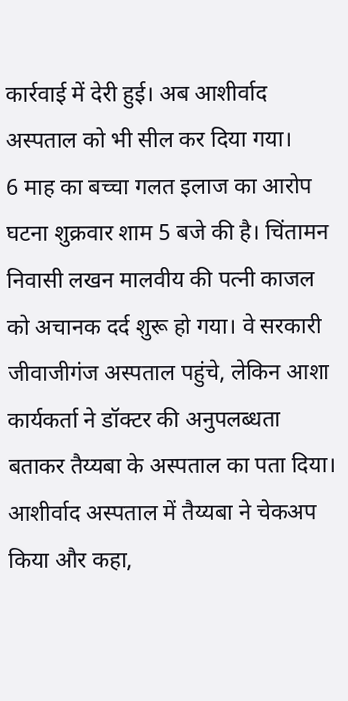कार्रवाई में देरी हुई। अब आशीर्वाद अस्पताल को भी सील कर दिया गया।
6 माह का बच्चा गलत इलाज का आरोप
घटना शुक्रवार शाम 5 बजे की है। चिंतामन निवासी लखन मालवीय की पत्नी काजल को अचानक दर्द शुरू हो गया। वे सरकारी जीवाजीगंज अस्पताल पहुंचे, लेकिन आशा कार्यकर्ता ने डॉक्टर की अनुपलब्धता बताकर तैय्यबा के अस्पताल का पता दिया। आशीर्वाद अस्पताल में तैय्यबा ने चेकअप किया और कहा,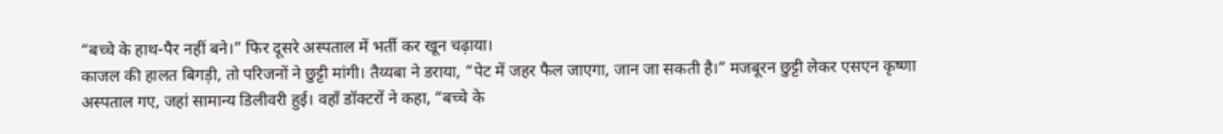“बच्चे के हाथ-पैर नहीं बने।” फिर दूसरे अस्पताल में भर्ती कर खून चढ़ाया।
काजल की हालत बिगड़ी, तो परिजनों ने छुट्टी मांगी। तैय्यबा ने डराया, “पेट में जहर फैल जाएगा, जान जा सकती है।” मजबूरन छुट्टी लेकर एसएन कृष्णा अस्पताल गए, जहां सामान्य डिलीवरी हुई। वहाँ डॉक्टरों ने कहा, “बच्चे के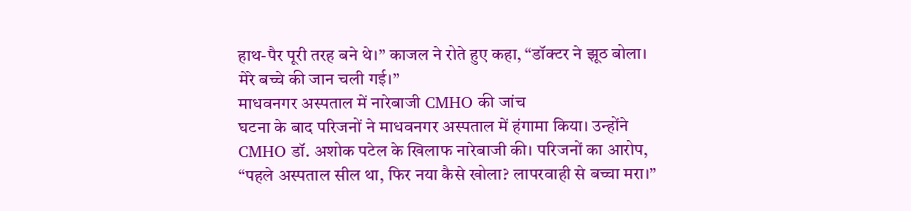हाथ-पैर पूरी तरह बने थे।” काजल ने रोते हुए कहा, “डॉक्टर ने झूठ बोला। मेरे बच्चे की जान चली गई।”
माधवनगर अस्पताल में नारेबाजी CMHO की जांच
घटना के बाद परिजनों ने माधवनगर अस्पताल में हंगामा किया। उन्होंने CMHO डॉ. अशोक पटेल के खिलाफ नारेबाजी की। परिजनों का आरोप, “पहले अस्पताल सील था, फिर नया कैसे खोला? लापरवाही से बच्चा मरा।”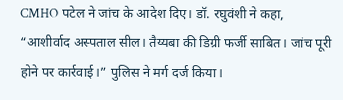CMHO पटेल ने जांच के आदेश दिए। डॉ. रघुवंशी ने कहा, “आशीर्वाद अस्पताल सील। तैय्यबा की डिग्री फर्जी साबित। जांच पूरी होने पर कार्रवाई।” पुलिस ने मर्ग दर्ज किया।